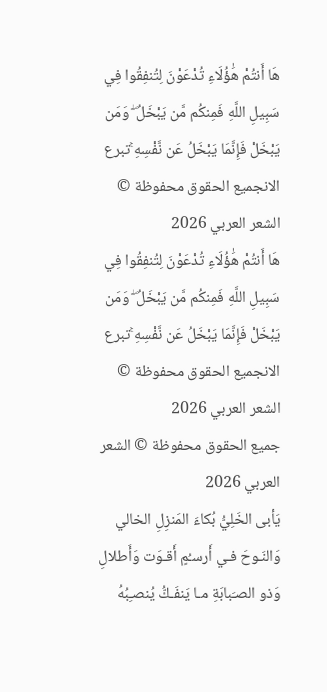هَا أَنتُمْ هَٰؤُلَاءِ تُدْعَوْنَ لِتُنفِقُوا فِي سَبِيلِ اللَّهِ فَمِنكُم مَّن يَبْخَلُ ۖ وَمَن يَبْخَلْ فَإِنَّمَا يَبْخَلُ عَن نَّفْسِهِ ۚتبرع الانجميع الحقوق محفوظة © الشعر العربي 2026
هَا أَنتُمْ هَٰؤُلَاءِ تُدْعَوْنَ لِتُنفِقُوا فِي سَبِيلِ اللَّهِ فَمِنكُم مَّن يَبْخَلُ ۖ وَمَن يَبْخَلْ فَإِنَّمَا يَبْخَلُ عَن نَّفْسِهِ ۚتبرع الانجميع الحقوق محفوظة © الشعر العربي 2026
جميع الحقوق محفوظة © الشعر العربي 2026
يَأبى الخَلِيُّ بُكاءَ المَنزِلِ الخالي
وَالنَـوحَ فـي أَرسـُمٍ أَقـوَت وَأَطلالِ
وَذو الصـَبابَةِ مـا يَنفَـكُّ يُنصـِبُهُ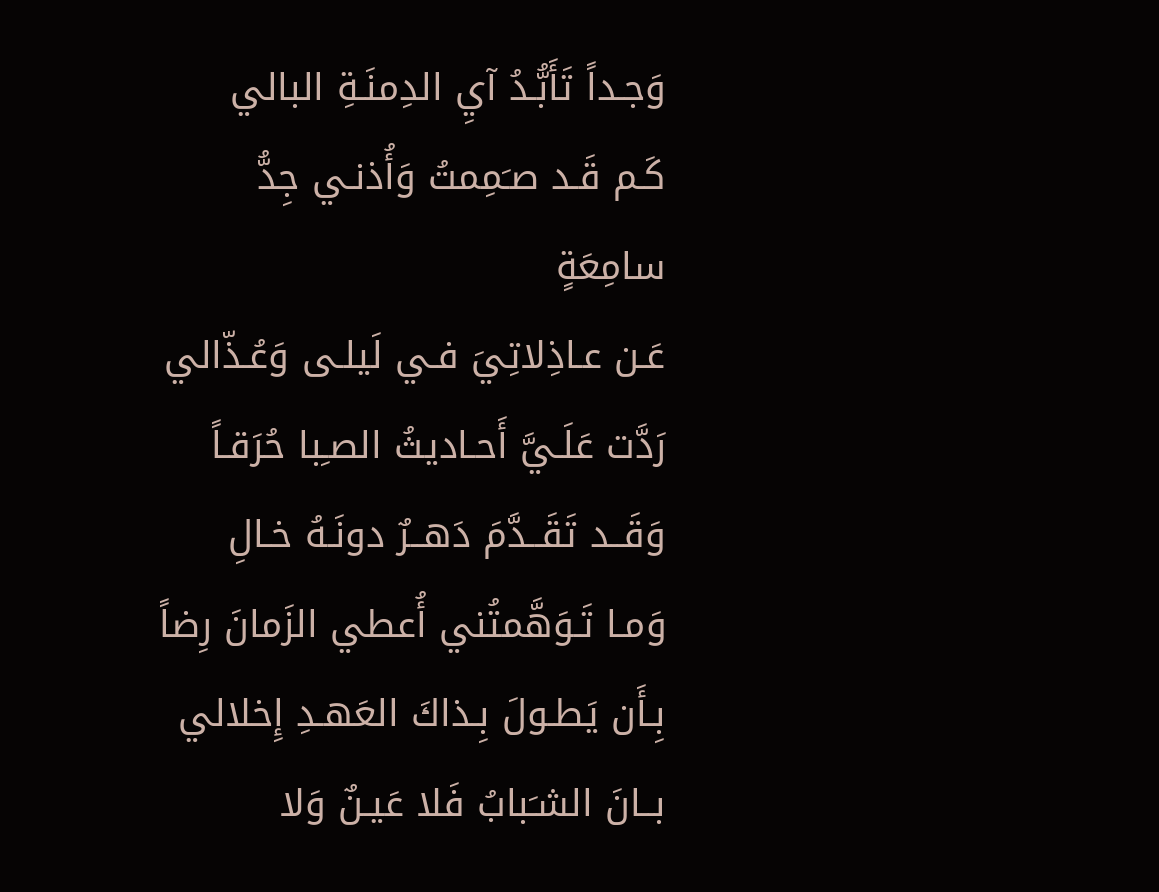وَجـداً تَأَبُّـدُ آيِ الدِمنَـةِ البالي
كَـم قَـد صـَمِمتُ وَأُذنـي جِدُّ سامِعَةٍ
عَـن عـاذِلاتِيَ فـي لَيلـى وَعُـذّالي
رَدَّت عَلَـيَّ أَحـاديثُ الصـِبا حُرَقـاً
وَقَــد تَقَــدَّمَ دَهــرٌ دونَـهُ خـالِ
وَمـا تَـوَهَّمتُني أُعطي الزَمانَ رِضاً
بِـأَن يَطـولَ بِـذاكَ العَهـدِ إِخلالي
بــانَ الشـَبابُ فَلا عَيـنٌ وَلا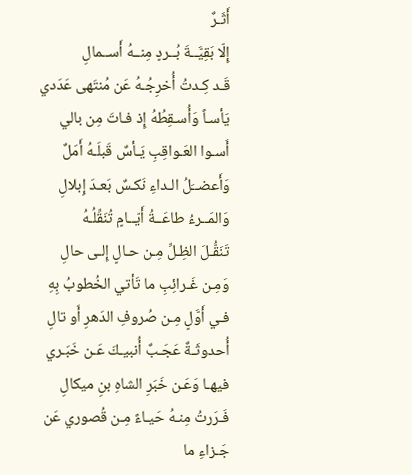أَثَـرٌ
إِلّا بَقِيَّــةَ بُــردٍ مِنــهُ أَســمالِ
قَـد كِـدتُ أُخرِجُـهُ عَن مُنتَهى عَدَدي
يَأسـاً وَأُسـقِطُهُ إِذ فـاتَ مِن بالي
أَسـوا العَـواقِبِ يَـأسٌ قَبلَـهُ أَمَلٌ
وَأَعضــَلُ الـداءِ نَكـسٌ بَعـدَ إِبلالِ
وَالمَــرءُ طاعَــةُ أَيّــامٍ تُنَقِّلُـهُ
تَنَقُّـلَ الظِـلِّ مِـن حـالٍ إِلـى حالِ
وَمِـن غَـرائِبِ ما تَأتي الخُطوبُ بِهِ
فـي أَوَّلٍ مِـن صُروفِ الدَهرِ أَو تالِ
أُحدوثَـةٌ عَجَـبٌ أُنبيـكَ عَـن خَبَـري
فيهـا وَعَـن خَبَرِ الشاهِ بنِ ميكالِ
فَـرَرتُ مِنـهُ حَيـاءً مِـن قُصوري عَن
جَـزاءِ ما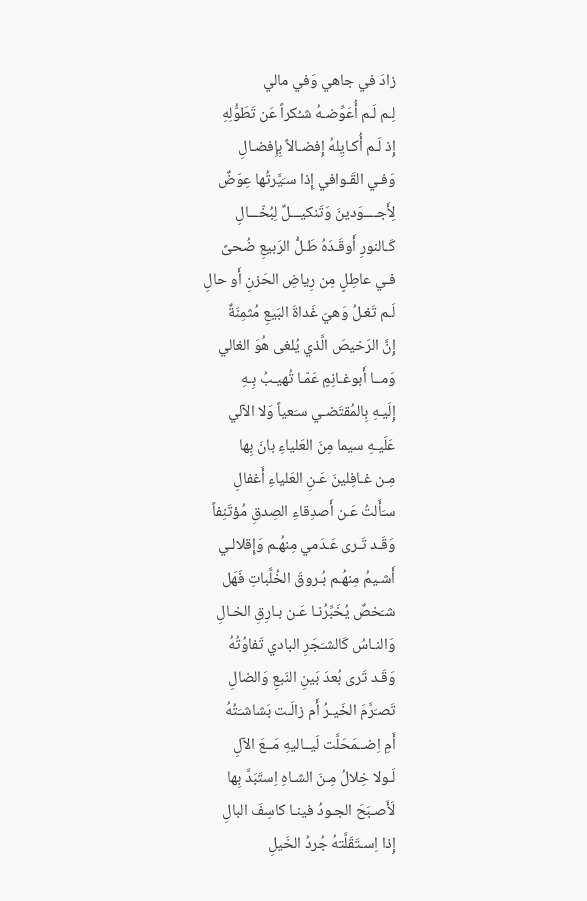زادَ في جاهي وَفي مالي
لِـم لَـم أُعَوِّضـهُ شـُكراً عَن تَطَوُّلِهِ
إِذ لَـم أُكـايِلهُ إِفضـالاً بِإِفضـالِ
وَفـي القَـوافي إِذا سـَيَّرتُها عِوَضٌ
لِأَجــــوَدينَ وَتَنكيـــلٌ لِبُخّـــالِ
كَـالنورِ أَوقَـدَهُ طَـلُّ الرَبيعِ ضُحىً
فـي عاطِلٍ مِن رِياضِ الحَزنِ أَو حالِ
لَـم تَغـلُ وَهيَ غَداةَ البَيعِ مُثمِنَةٌ
إِنَّ الرَخيصَ الَّذي يُلغى هُوَ الغالي
وَمــا أَبوغـانِمٍ عَمّـا تُهيـبُ بِـهِ
إِلَيـهِ بِالمُقتَضـي سـَعياً وَلا الآلي
عَلَيـهِ سيما مِنَ العَلياءِ بانَ بِها
مِـن غـافِلينَ عَـنِ العَلياءِ أَغفالِ
سـَأَلتُ عَـن أَصدِقاءِ الصِدقِ مُؤتَنِفاً
وَقَـد تَـرى عَـدَمي مِنهُـم وَإِقلالـي
أَشـيمُ مِنهُـم بُـروقَ الخُلَّباتِ فَهَل
شـَخصٌ يُخَبِّرُنـا عَـن بـارِقِ الخـالِ
وَالنـاسُ كَالشـَجَرِ البادي تَفاوُتُهُ
وَقَـد تَرى بُعدَ بَينِ النَبعِ وَالضالِ
تَصـَرَّمَ الخَيـرُ أَم زالَـت بَشاشـَتُهُ
أَمِ اِضــمَحَلَّت لَيــاليهِ مَــعَ الآلِ
لَـولا خِلالُ مِـنَ الشـاهِ اِستَبَدَّ بِها
لَأَصـبَحَ الجـودُ فينـا كاسِفَ البالِ
إِذا اِسـتَقَلَّتهُ جُردُ الخَيلِ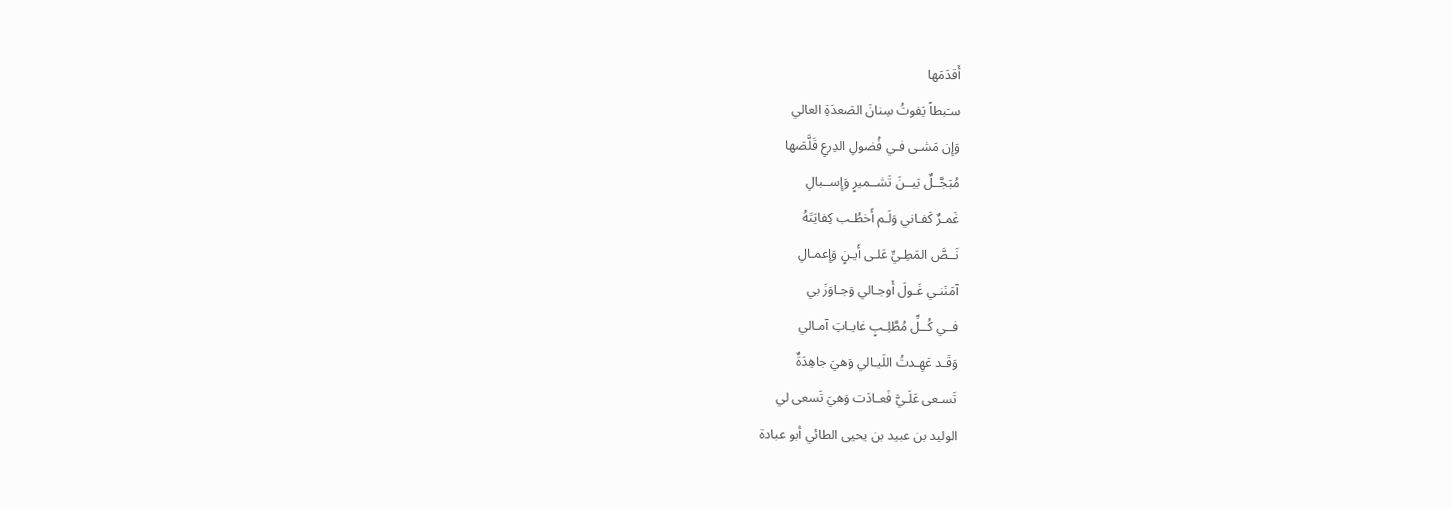أَقدَمَها
سـَبطاً يَفوتُ سِنانَ الصَعدَةِ العالي
وَإِن مَشـى فـي فُضولِ الدِرعِ قَلَّصَها
مُبَجَّــلٌ بَيــنَ تَشــميرٍ وَإِســبالِ
غَمـرٌ كَفـاني وَلَـم أَخطُـب كِفايَتَهُ
نَــصَّ المَطِـيِّ عَلـى أَيـنٍ وَإِعمـالِ
آمَنَنـي غَـولَ أَوجـالي وَجـاوَزَ بي
فــي كُــلِّ مُطَّلِـبٍ غايـاتِ آمـالي
وَقَـد عَهِـدتُ اللَيـالي وَهيَ جاهِدَةٌ
تَسـعى عَلَـيَّ فَعـادَت وَهيَ تَسعى لي
الوليد بن عبيد بن يحيى الطائي أبو عبادة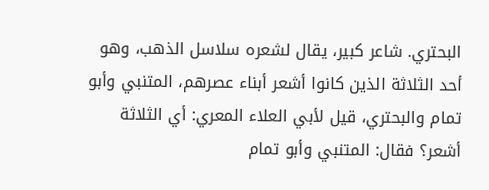البحتري. شاعر كبير، يقال لشعره سلاسل الذهب، وهو أحد الثلاثة الذين كانوا أشعر أبناء عصرهم، المتنبي وأبو تمام والبحتري، قيل لأبي العلاء المعري: أي الثلاثة أشعر؟ فقال: المتنبي وأبو تمام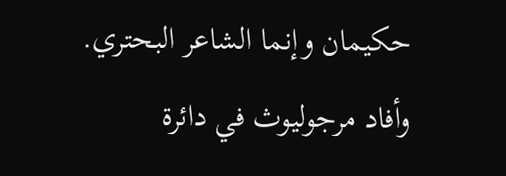حكيمان وإنما الشاعر البحتري. وأفاد مرجوليوث في دائرة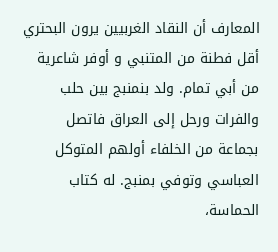المعارف أن النقاد الغربيين يرون البحتري أقل فطنة من المتنبي و أوفر شاعرية من أبي تمام. ولد بنمنبج بين حلب والفرات ورحل إلى العراق فاتصل بجماعة من الخلفاء أولهم المتوكل العباسي وتوفي بمنبج. له كتاب الحماسة،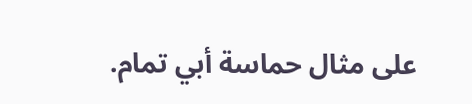على مثال حماسة أبي تمام.